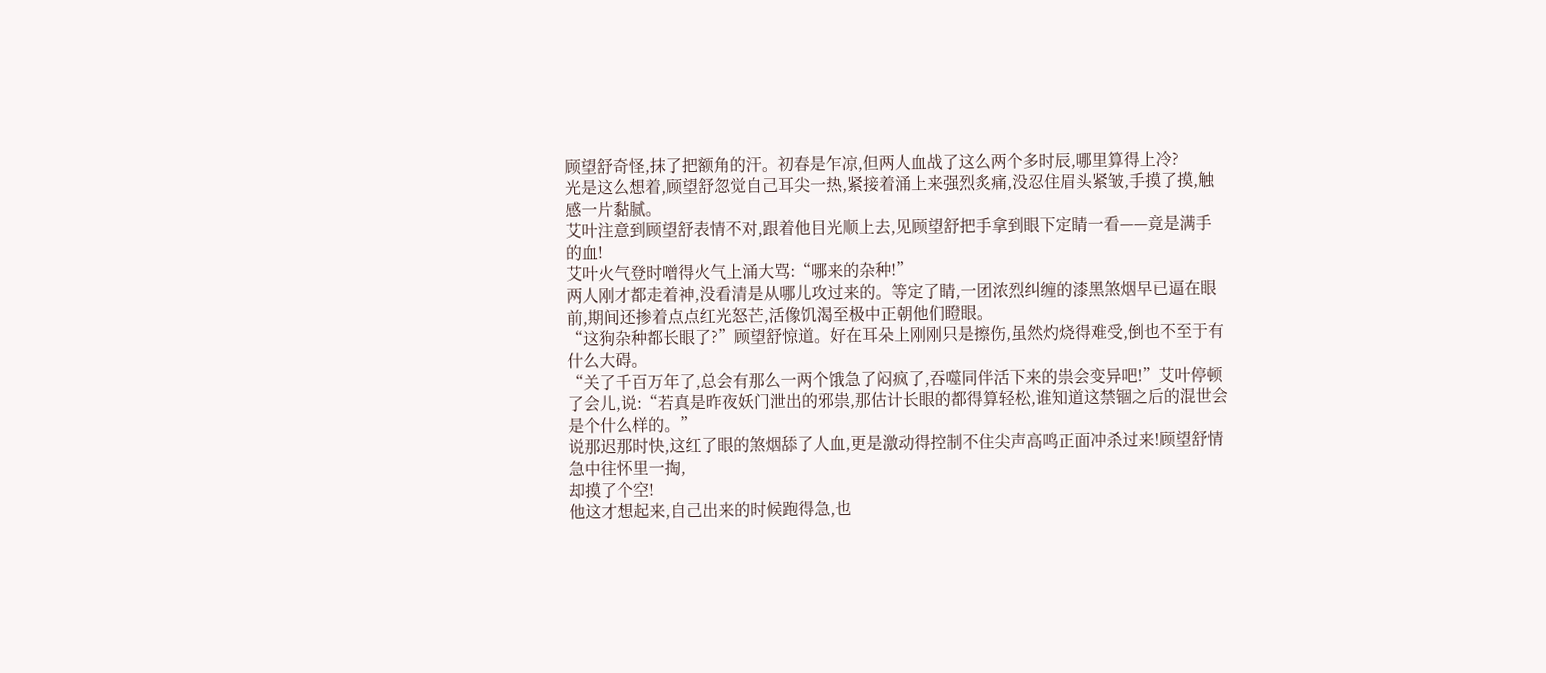顾望舒奇怪,抹了把额角的汗。初春是乍凉,但两人血战了这么两个多时辰,哪里算得上冷?
光是这么想着,顾望舒忽觉自己耳尖一热,紧接着涌上来强烈炙痛,没忍住眉头紧皱,手摸了摸,触感一片黏腻。
艾叶注意到顾望舒表情不对,跟着他目光顺上去,见顾望舒把手拿到眼下定睛一看——竟是满手的血!
艾叶火气登时噌得火气上涌大骂:“哪来的杂种!”
两人刚才都走着神,没看清是从哪儿攻过来的。等定了睛,一团浓烈纠缠的漆黑煞烟早已逼在眼前,期间还掺着点点红光怒芒,活像饥渴至极中正朝他们瞪眼。
“这狗杂种都长眼了?”顾望舒惊道。好在耳朵上刚刚只是擦伤,虽然灼烧得难受,倒也不至于有什么大碍。
“关了千百万年了,总会有那么一两个饿急了闷疯了,吞噬同伴活下来的祟会变异吧!”艾叶停顿了会儿,说:“若真是昨夜妖门泄出的邪祟,那估计长眼的都得算轻松,谁知道这禁锢之后的混世会是个什么样的。”
说那迟那时快,这红了眼的煞烟舔了人血,更是激动得控制不住尖声高鸣正面冲杀过来!顾望舒情急中往怀里一掏,
却摸了个空!
他这才想起来,自己出来的时候跑得急,也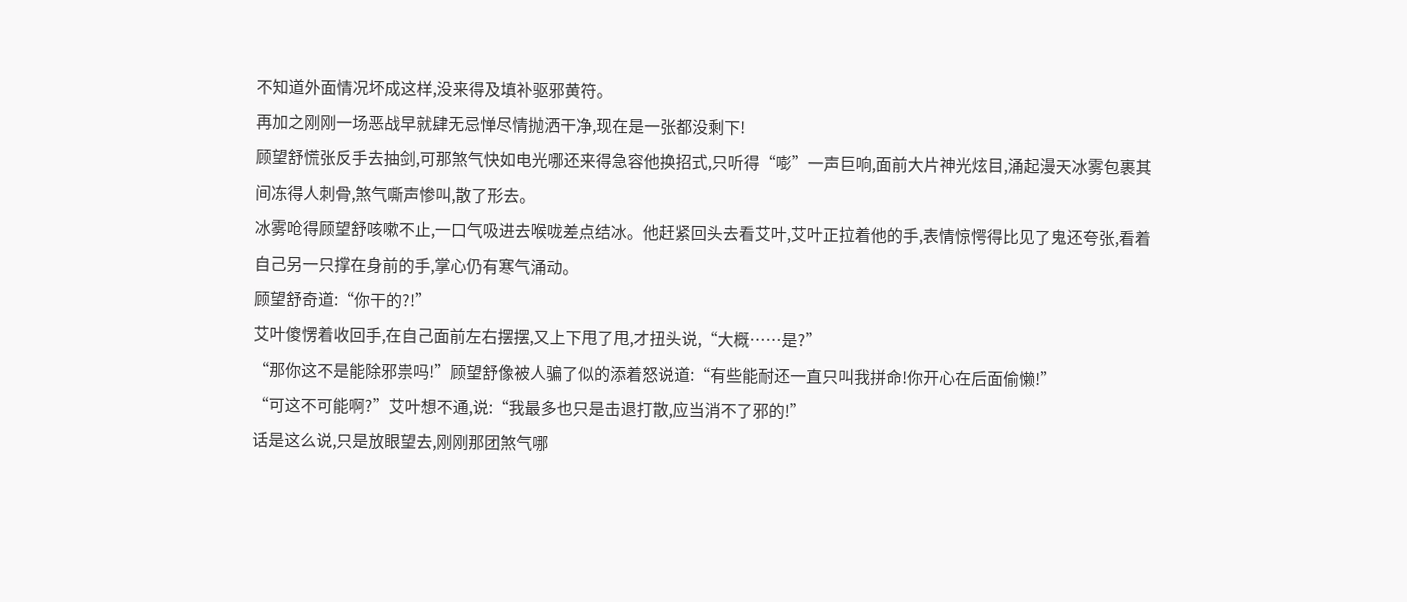不知道外面情况坏成这样,没来得及填补驱邪黄符。
再加之刚刚一场恶战早就肆无忌惮尽情抛洒干净,现在是一张都没剩下!
顾望舒慌张反手去抽剑,可那煞气快如电光哪还来得急容他换招式,只听得“嘭”一声巨响,面前大片神光炫目,涌起漫天冰雾包裹其间冻得人刺骨,煞气嘶声惨叫,散了形去。
冰雾呛得顾望舒咳嗽不止,一口气吸进去喉咙差点结冰。他赶紧回头去看艾叶,艾叶正拉着他的手,表情惊愕得比见了鬼还夸张,看着自己另一只撑在身前的手,掌心仍有寒气涌动。
顾望舒奇道:“你干的?!”
艾叶傻愣着收回手,在自己面前左右摆摆,又上下甩了甩,才扭头说,“大概……是?”
“那你这不是能除邪祟吗!”顾望舒像被人骗了似的添着怒说道:“有些能耐还一直只叫我拼命!你开心在后面偷懒!”
“可这不可能啊?”艾叶想不通,说:“我最多也只是击退打散,应当消不了邪的!”
话是这么说,只是放眼望去,刚刚那团煞气哪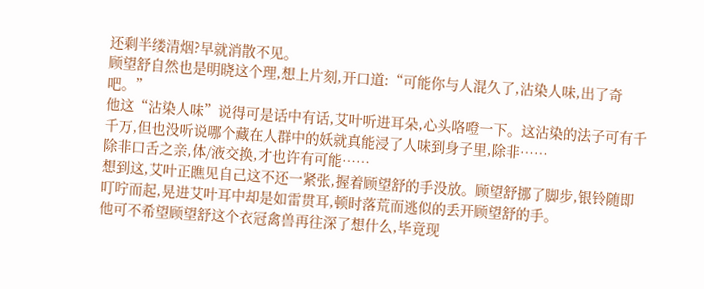还剩半缕清烟?早就消散不见。
顾望舒自然也是明晓这个理,想上片刻,开口道:“可能你与人混久了,沾染人味,出了奇吧。”
他这“沾染人味”说得可是话中有话,艾叶听进耳朵,心头咯噔一下。这沾染的法子可有千千万,但也没听说哪个藏在人群中的妖就真能浸了人味到身子里,除非……
除非口舌之亲,体/液交换,才也许有可能……
想到这,艾叶正瞧见自己这不还一紧张,握着顾望舒的手没放。顾望舒挪了脚步,银铃随即叮咛而起,晃进艾叶耳中却是如雷贯耳,顿时落荒而逃似的丢开顾望舒的手。
他可不希望顾望舒这个衣冠禽兽再往深了想什么,毕竟现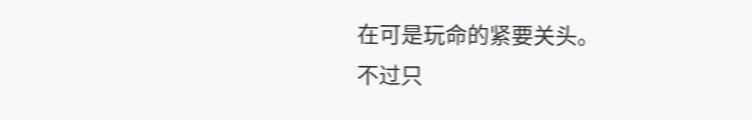在可是玩命的紧要关头。
不过只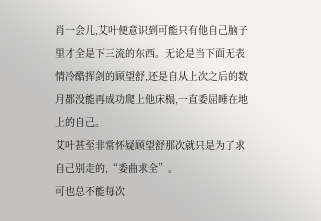肖一会儿,艾叶便意识到可能只有他自己脑子里才全是下三流的东西。无论是当下面无表情冷酷挥剑的顾望舒,还是自从上次之后的数月都没能再成功爬上他床榻,一直委屈睡在地上的自己。
艾叶甚至非常怀疑顾望舒那次就只是为了求自己别走的,“委曲求全”。
可也总不能每次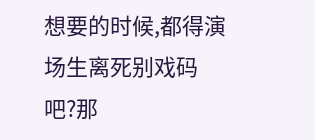想要的时候,都得演场生离死别戏码吧?那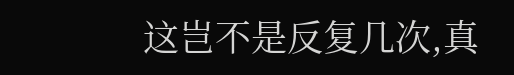这岂不是反复几次,真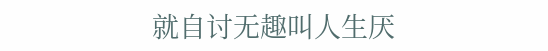就自讨无趣叫人生厌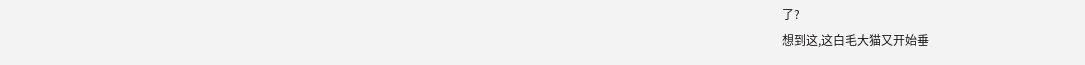了?
想到这,这白毛大猫又开始垂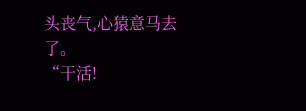头丧气,心猿意马去了。
“干活!